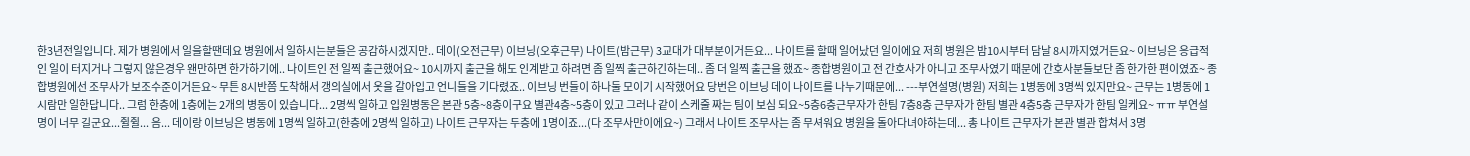한3년전일입니다. 제가 병원에서 일을할땐데요 병원에서 일하시는분들은 공감하시겠지만.. 데이(오전근무) 이브닝(오후근무) 나이트(밤근무) 3교대가 대부분이거든요... 나이트를 할때 일어났던 일이에요 저희 병원은 밤10시부터 담날 8시까지였거든요~ 이브닝은 응급적인 일이 터지거나 그렇지 않은경우 왠만하면 한가하기에.. 나이트인 전 일찍 출근했어요~ 10시까지 출근을 해도 인계받고 하려면 좀 일찍 출근하긴하는데.. 좀 더 일찍 출근을 했죠~ 종합병원이고 전 간호사가 아니고 조무사였기 때문에 간호사분들보단 좀 한가한 편이였죠~ 종합병원에선 조무사가 보조수준이거든요~ 무튼 8시반쯤 도착해서 갱의실에서 옷을 갈아입고 언니들을 기다렸죠.. 이브닝 번들이 하나둘 모이기 시작했어요 당번은 이브닝 데이 나이트를 나누기때문에... ---부연설명(병원) 저희는 1병동에 3명씩 있지만요~ 근무는 1병동에 1시람만 일한답니다.. 그럼 한층에 1층에는 2개의 병동이 있습니다... 2명씩 일하고 입원병동은 본관 5층~8층이구요 별관4층~5층이 있고 그러나 같이 스케줄 짜는 팀이 보심 되요~5층6층근무자가 한팀 7층8층 근무자가 한팀 별관 4층5층 근무자가 한팀 일케요~ ㅠㅠ 부연설명이 너무 길군요...쥘쥘... 음... 데이랑 이브닝은 병동에 1명씩 일하고(한층에 2명씩 일하고) 나이트 근무자는 두층에 1명이죠...(다 조무사만이에요~) 그래서 나이트 조무사는 좀 무셔워요 병원을 돌아다녀야하는데... 총 나이트 근무자가 본관 별관 합쳐서 3명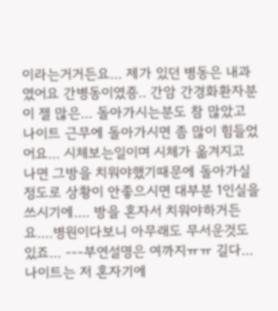이라는거거든요... 제가 있던 병동은 내과였어요 간병동이였죵.. 간암 간경화환자분이 젤 많은... 돌아가시는분도 참 많았고 나이트 근무에 돌아가시면 좀 많이 힘들었어요... 시체보는일이며 시체가 옮겨지고 나면 그방을 치워야했기때문에 돌아가실정도로 상황이 안좋으시면 대부분 1인실을 쓰시기에.... 방을 혼자서 치워야하거든요....병원이다보니 아무래도 무서운것도 있죠... ---부연설명은 여까지ㅠㅠ 길다...나이트는 저 혼자기에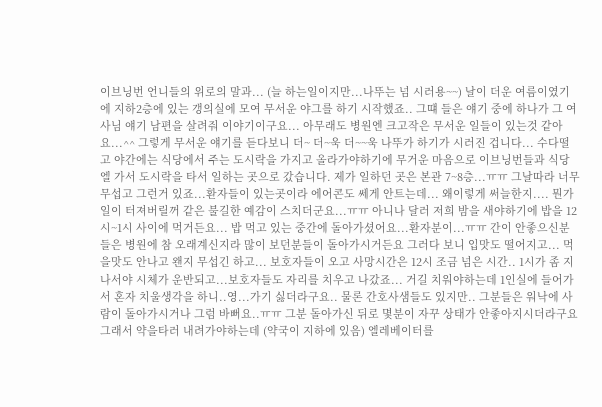이브닝번 언니들의 위로의 말과... (늘 하는일이지만...나뚜는 넘 시러용~~) 날이 더운 여름이였기에 지하2층에 있는 갱의실에 모여 무서운 야그를 하기 시작했죠.. 그떄 들은 얘기 중에 하나가 그 여사님 얘기 남편을 살려줘 이야기이구요... 아무래도 병원엔 크고작은 무서운 일들이 있는것 같아요...^^ 그렇게 무서운 얘기를 듣다보니 더~ 더~욱 더~~욱 나뚜가 하기가 시러진 겁니다... 수다떨고 야간에는 식당에서 주는 도시락을 가지고 올라가야하기에 무거운 마음으로 이브닝번들과 식당엘 가서 도시락을 타서 일하는 곳으로 갔습니다. 제가 일하던 곳은 본관 7~8층...ㅠㅠ 그날따라 너무 무섭고 그런거 있죠...환자들이 있는곳이라 에어콘도 쎄게 안트는데... 왜이렇게 써늘한지.... 뭔가 일이 터져버릴꺼 같은 불길한 예감이 스치더군요...ㅠㅠ 아니나 달러 저희 밤을 새야하기에 밥을 12시~1시 사이에 먹거든요... 밥 먹고 있는 중간에 돌아가셨어요...환자분이...ㅠㅠ 간이 안좋으신분들은 병원에 참 오래계신지라 많이 보던분들이 돌아가시거든요 그러다 보니 입맛도 떨어지고... 먹을맛도 안나고 왠지 무섭긴 하고... 보호자들이 오고 사망시간은 12시 조금 넘은 시간.. 1시가 좀 지나서야 시체가 운반되고...보호자들도 자리를 치우고 나갔죠... 거길 치워야하는데 1인실에 들어가서 혼자 치울생각을 하니..영...가기 싫더라구요.. 물론 간호사샘들도 있지만.. 그분들은 워낙에 사람이 돌아가시거나 그럼 바뻐요..ㅠㅠ 그분 돌아가신 뒤로 몇분이 자꾸 상태가 안좋아지시더라구요 그래서 약을타러 내려가야하는데 (약국이 지하에 있음) 엘레베이터를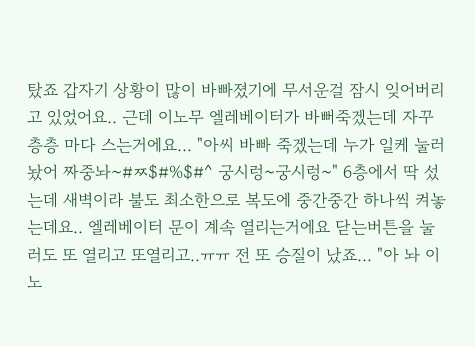탔죠 갑자기 상황이 많이 바빠졌기에 무서운걸 잠시 잊어버리고 있었어요.. 근데 이노무 엘레베이터가 바뻐죽겠는데 자꾸 층층 마다 스는거에요... "아씨 바빠 죽겠는데 누가 일케 눌러놨어 짜중놔~#ㅉ$#%$#^ 궁시렁~궁시렁~" 6층에서 딱 섰는데 새벽이라 불도 최소한으로 복도에 중간중간 하나씩 켜놓는데요.. 엘레베이터 문이 계속 열리는거에요 닫는버튼을 눌러도 또 열리고 또열리고..ㅠㅠ 전 또 승질이 났죠... "아 놔 이노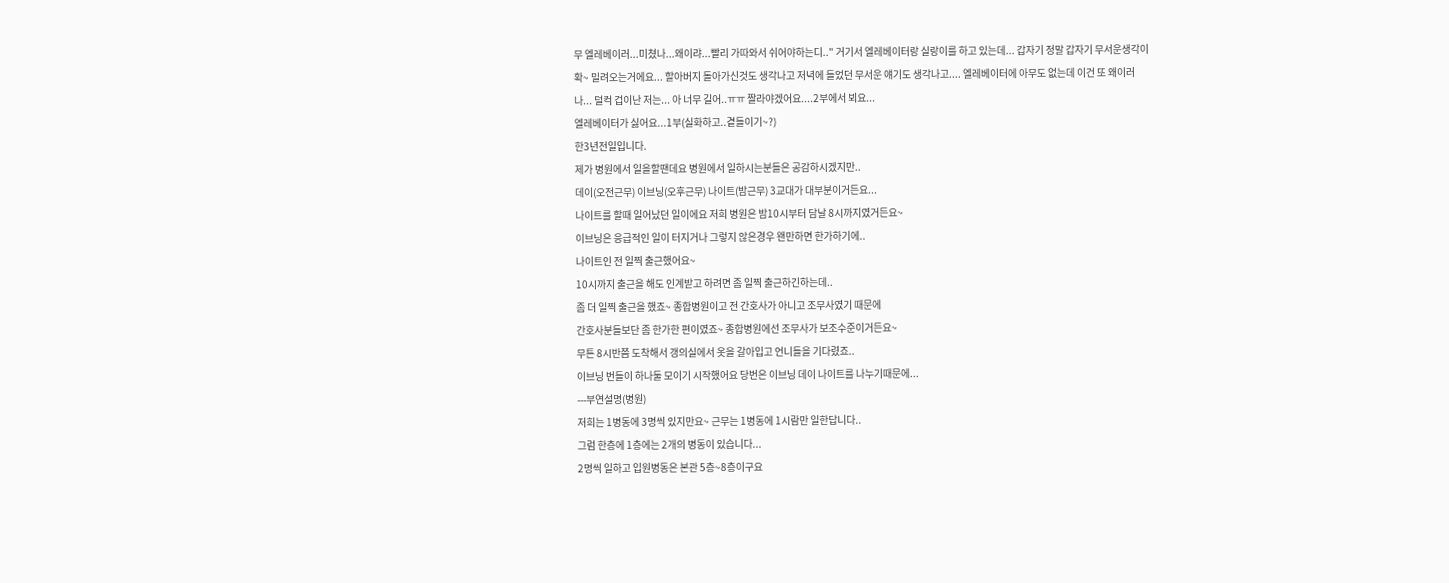무 엘레베이러...미쳤나...왜이랴...빨리 가따와서 쉬어야하는디.." 거기서 엘레베이터랑 실랑이를 하고 있는데... 갑자기 정말 갑자기 무서운생각이 확~ 밀려오는거에요... 할아버지 돌아가신것도 생각나고 저녁에 들었던 무서운 얘기도 생각나고.... 엘레베이터에 아무도 없는데 이건 또 왜이러나... 덜컥 겁이난 저는... 아 너무 길어..ㅠㅠ 짤라야겠어요....2부에서 뵈요...
엘레베이터가 싫어요...1부(실화하고..곁들이기~?)
한3년전일입니다.
제가 병원에서 일을할땐데요 병원에서 일하시는분들은 공감하시겠지만..
데이(오전근무) 이브닝(오후근무) 나이트(밤근무) 3교대가 대부분이거든요...
나이트를 할때 일어났던 일이에요 저희 병원은 밤10시부터 담날 8시까지였거든요~
이브닝은 응급적인 일이 터지거나 그렇지 않은경우 왠만하면 한가하기에..
나이트인 전 일찍 출근했어요~
10시까지 출근을 해도 인계받고 하려면 좀 일찍 출근하긴하는데..
좀 더 일찍 출근을 했죠~ 종합병원이고 전 간호사가 아니고 조무사였기 때문에
간호사분들보단 좀 한가한 편이였죠~ 종합병원에선 조무사가 보조수준이거든요~
무튼 8시반쯤 도착해서 갱의실에서 옷을 갈아입고 언니들을 기다렸죠..
이브닝 번들이 하나둘 모이기 시작했어요 당번은 이브닝 데이 나이트를 나누기때문에...
---부연설명(병원)
저희는 1병동에 3명씩 있지만요~ 근무는 1병동에 1시람만 일한답니다..
그럼 한층에 1층에는 2개의 병동이 있습니다...
2명씩 일하고 입원병동은 본관 5층~8층이구요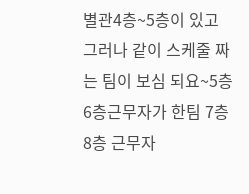별관4층~5층이 있고
그러나 같이 스케줄 짜는 팀이 보심 되요~5층6층근무자가 한팀 7층8층 근무자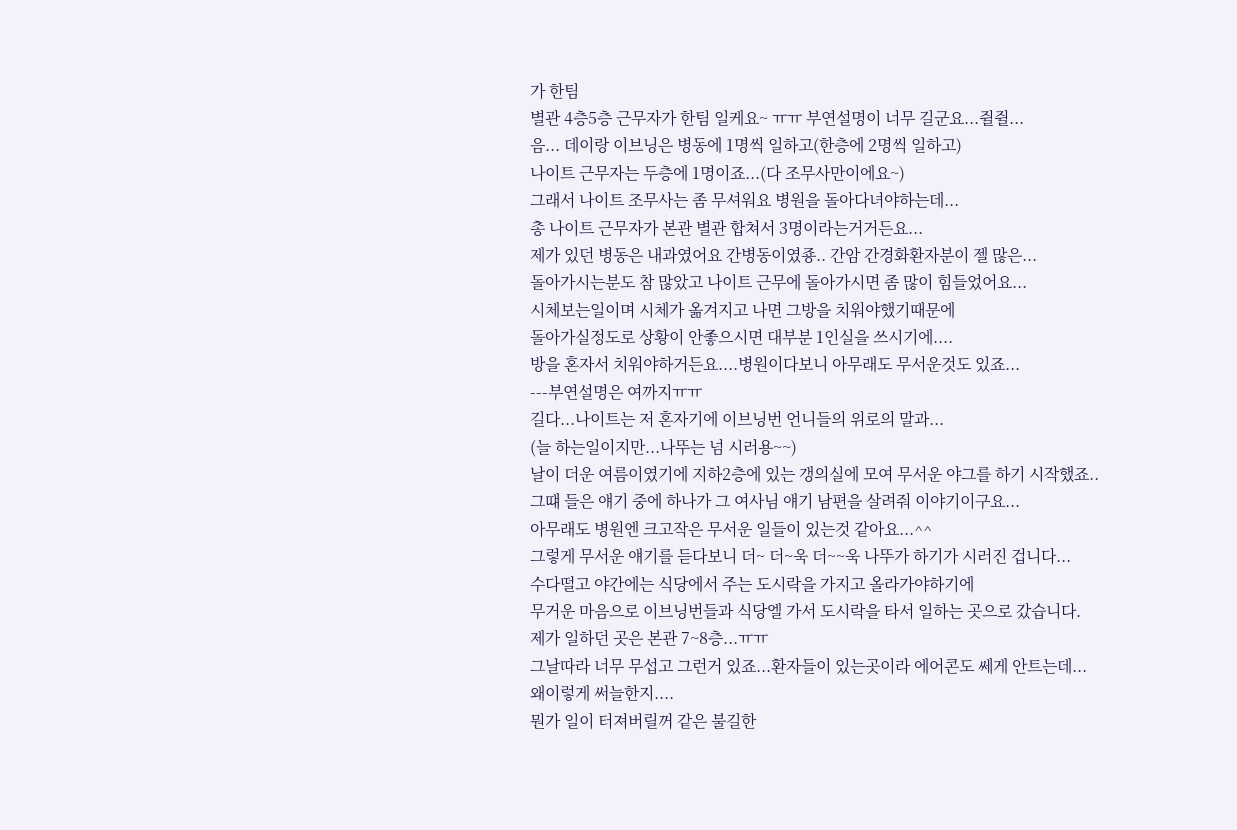가 한팀
별관 4층5층 근무자가 한팀 일케요~ ㅠㅠ 부연설명이 너무 길군요...쥘쥘...
음... 데이랑 이브닝은 병동에 1명씩 일하고(한층에 2명씩 일하고)
나이트 근무자는 두층에 1명이죠...(다 조무사만이에요~)
그래서 나이트 조무사는 좀 무셔워요 병원을 돌아다녀야하는데...
총 나이트 근무자가 본관 별관 합쳐서 3명이라는거거든요...
제가 있던 병동은 내과였어요 간병동이였죵.. 간암 간경화환자분이 젤 많은...
돌아가시는분도 참 많았고 나이트 근무에 돌아가시면 좀 많이 힘들었어요...
시체보는일이며 시체가 옮겨지고 나면 그방을 치워야했기때문에
돌아가실정도로 상황이 안좋으시면 대부분 1인실을 쓰시기에....
방을 혼자서 치워야하거든요....병원이다보니 아무래도 무서운것도 있죠...
---부연설명은 여까지ㅠㅠ
길다...나이트는 저 혼자기에 이브닝번 언니들의 위로의 말과...
(늘 하는일이지만...나뚜는 넘 시러용~~)
날이 더운 여름이였기에 지하2층에 있는 갱의실에 모여 무서운 야그를 하기 시작했죠..
그떄 들은 얘기 중에 하나가 그 여사님 얘기 남편을 살려줘 이야기이구요...
아무래도 병원엔 크고작은 무서운 일들이 있는것 같아요...^^
그렇게 무서운 얘기를 듣다보니 더~ 더~욱 더~~욱 나뚜가 하기가 시러진 겁니다...
수다떨고 야간에는 식당에서 주는 도시락을 가지고 올라가야하기에
무거운 마음으로 이브닝번들과 식당엘 가서 도시락을 타서 일하는 곳으로 갔습니다.
제가 일하던 곳은 본관 7~8층...ㅠㅠ
그날따라 너무 무섭고 그런거 있죠...환자들이 있는곳이라 에어콘도 쎄게 안트는데...
왜이렇게 써늘한지....
뭔가 일이 터져버릴꺼 같은 불길한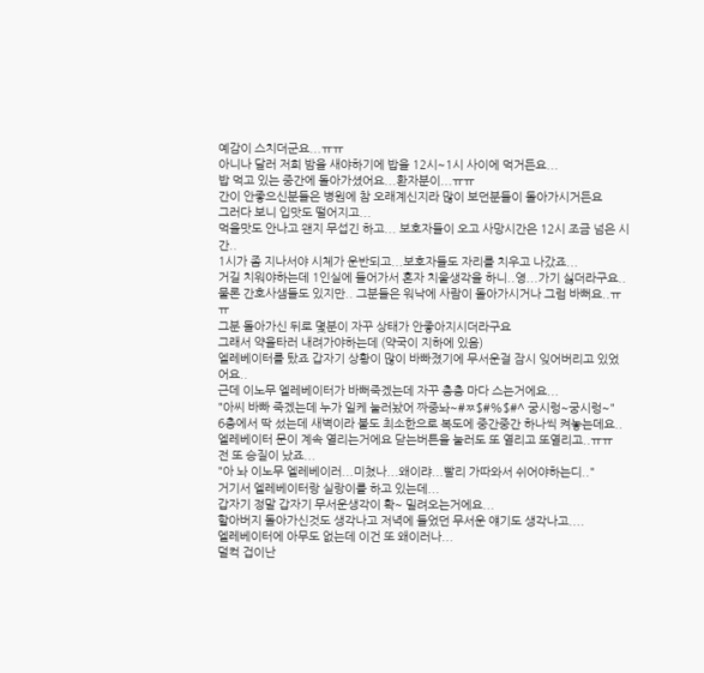예감이 스치더군요...ㅠㅠ
아니나 달러 저희 밤을 새야하기에 밥을 12시~1시 사이에 먹거든요...
밥 먹고 있는 중간에 돌아가셨어요...환자분이...ㅠㅠ
간이 안좋으신분들은 병원에 참 오래계신지라 많이 보던분들이 돌아가시거든요
그러다 보니 입맛도 떨어지고...
먹을맛도 안나고 왠지 무섭긴 하고... 보호자들이 오고 사망시간은 12시 조금 넘은 시간..
1시가 좀 지나서야 시체가 운반되고...보호자들도 자리를 치우고 나갔죠...
거길 치워야하는데 1인실에 들어가서 혼자 치울생각을 하니..영...가기 싫더라구요..
물론 간호사샘들도 있지만.. 그분들은 워낙에 사람이 돌아가시거나 그럼 바뻐요..ㅠㅠ
그분 돌아가신 뒤로 몇분이 자꾸 상태가 안좋아지시더라구요
그래서 약을타러 내려가야하는데 (약국이 지하에 있음)
엘레베이터를 탔죠 갑자기 상황이 많이 바빠졌기에 무서운걸 잠시 잊어버리고 있었어요..
근데 이노무 엘레베이터가 바뻐죽겠는데 자꾸 층층 마다 스는거에요...
"아씨 바빠 죽겠는데 누가 일케 눌러놨어 짜중놔~#ㅉ$#%$#^ 궁시렁~궁시렁~"
6층에서 딱 섰는데 새벽이라 불도 최소한으로 복도에 중간중간 하나씩 켜놓는데요..
엘레베이터 문이 계속 열리는거에요 닫는버튼을 눌러도 또 열리고 또열리고..ㅠㅠ
전 또 승질이 났죠...
"아 놔 이노무 엘레베이러...미쳤나...왜이랴...빨리 가따와서 쉬어야하는디.."
거기서 엘레베이터랑 실랑이를 하고 있는데...
갑자기 정말 갑자기 무서운생각이 확~ 밀려오는거에요...
할아버지 돌아가신것도 생각나고 저녁에 들었던 무서운 얘기도 생각나고....
엘레베이터에 아무도 없는데 이건 또 왜이러나...
덜컥 겁이난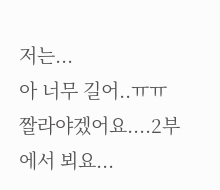저는...
아 너무 길어..ㅠㅠ 짤라야겠어요....2부에서 뵈요...